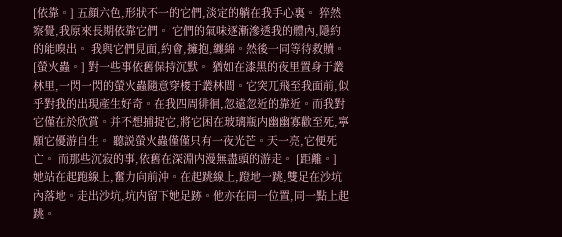[依靠。] 五顔六色,形狀不一的它們,淡定的躺在我手心裏。 猝然察覺,我原來長期依靠它們。 它們的氣味逐漸滲透我的體內,隱約的能嗅出。 我與它們見面,約會,擁抱,纏綿。然後一同等待救贖。 [螢火蟲。] 對一些事依舊保持沉默。 猶如在漆黑的夜里置身于叢林里,一閃一閃的螢火蟲隨意穿梭于叢林間。它突兀飛至我面前,似乎對我的出現產生好奇。在我四周徘徊,忽遠忽近的靠近。而我對它僅在於欣賞。并不想捕捉它,將它困在玻璃瓶内幽幽寡歡至死,寧願它優游自生。 聽説螢火蟲僅僅只有一夜光芒。天一亮,它便死亡。 而那些沉寂的事,依舊在深淵内漫無盡頭的游走。 [距離。] 她站在起跑線上,奮力向前沖。在起跳線上,蹬地一跳,雙足在沙坑內落地。走出沙坑,坑内留下她足跡。他亦在同一位置,同一點上起跳。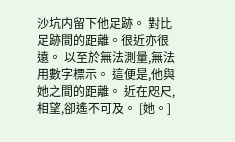沙坑内留下他足跡。 對比足跡間的距離。很近亦很遠。 以至於無法測量,無法用數字標示。 這便是,他與她之間的距離。 近在咫尺,相望,卻遙不可及。 [她。]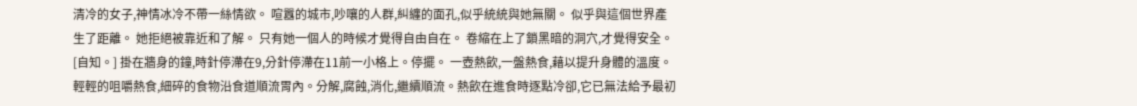清冷的女子,神情冰冷不帶一絲情欲。 喧囂的城市,吵嚷的人群,糾纏的面孔,似乎統統與她無關。 似乎與這個世界產生了距離。 她拒絕被靠近和了解。 只有她一個人的時候才覺得自由自在。 卷縮在上了鎖黑暗的洞穴,才覺得安全。 [自知。] 掛在牆身的鐘,時針停滯在9,分針停滯在11前一小格上。停擺。 一壺熱飲,一盤熱食,藉以提升身體的溫度。輕輕的咀嚼熱食,細碎的食物沿食道順流胃內。分解,腐蝕,消化,繼續順流。熱飲在進食時逐點冷卻,它已無法給予最初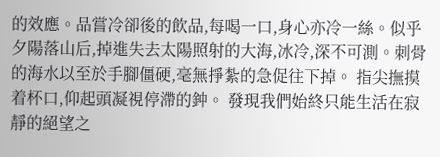的效應。品嘗冷卻後的飲品,每喝一口,身心亦冷一絲。似乎夕陽落山后,掉進失去太陽照射的大海,冰冷,深不可測。刺骨的海水以至於手腳僵硬,毫無掙紮的急促往下掉。 指尖撫摸着杯口,仰起頭凝視停滯的鈡。 發現我們始終只能生活在寂靜的絕望之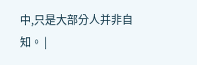中,只是大部分人并非自知。 |